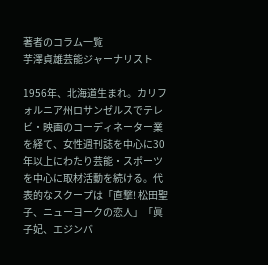著者のコラム一覧
芋澤貞雄芸能ジャーナリスト

1956年、北海道生まれ。カリフォルニア州ロサンゼルスでテレビ・映画のコーディネーター業を経て、女性週刊誌を中心に30年以上にわたり芸能・スポーツを中心に取材活動を続ける。代表的なスクープは「直撃! 松田聖子、ニューヨークの恋人」「眞子妃、エジンバ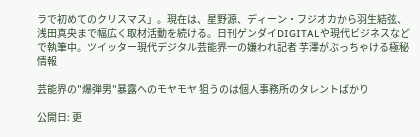ラで初めてのクリスマス」。現在は、星野源、ディーン・フジオカから羽生結弦、浅田真央まで幅広く取材活動を続ける。日刊ゲンダイDIGITALや現代ビジネスなどで執筆中。ツイッター現代デジタル芸能界一の嫌われ記者 芋澤がぶっちゃける極秘情報

芸能界の"爆弾男"暴露へのモヤモヤ 狙うのは個人事務所のタレントばかり

公開日: 更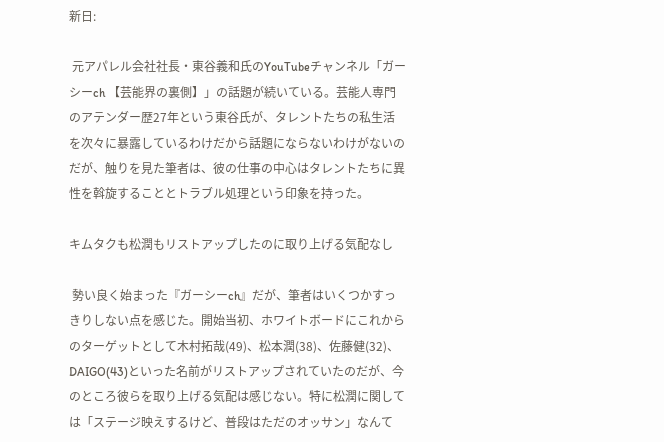新日:

 元アパレル会社社長・東谷義和氏のYouTubeチャンネル「ガーシーch 【芸能界の裏側】」の話題が続いている。芸能人専門のアテンダー歴27年という東谷氏が、タレントたちの私生活を次々に暴露しているわけだから話題にならないわけがないのだが、触りを見た筆者は、彼の仕事の中心はタレントたちに異性を斡旋することとトラブル処理という印象を持った。

キムタクも松潤もリストアップしたのに取り上げる気配なし

 勢い良く始まった『ガーシーch』だが、筆者はいくつかすっきりしない点を感じた。開始当初、ホワイトボードにこれからのターゲットとして木村拓哉(49)、松本潤(38)、佐藤健(32)、DAIGO(43)といった名前がリストアップされていたのだが、今のところ彼らを取り上げる気配は感じない。特に松潤に関しては「ステージ映えするけど、普段はただのオッサン」なんて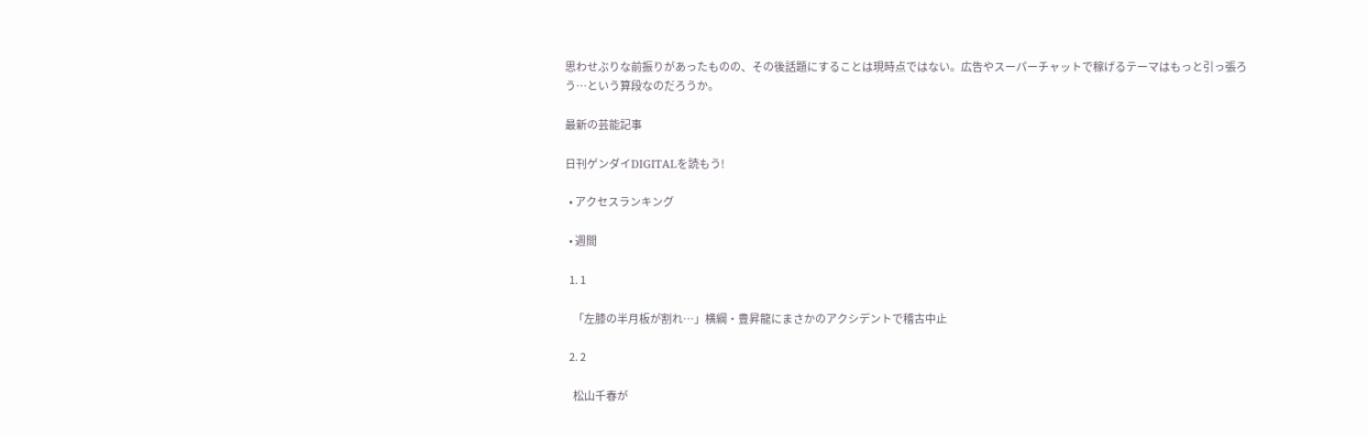思わせぶりな前振りがあったものの、その後話題にすることは現時点ではない。広告やスーパーチャットで稼げるテーマはもっと引っ張ろう…という算段なのだろうか。

最新の芸能記事

日刊ゲンダイDIGITALを読もう!

  • アクセスランキング

  • 週間

  1. 1

    「左膝の半月板が割れ…」横綱・豊昇龍にまさかのアクシデントで稽古中止

  2. 2

    松山千春が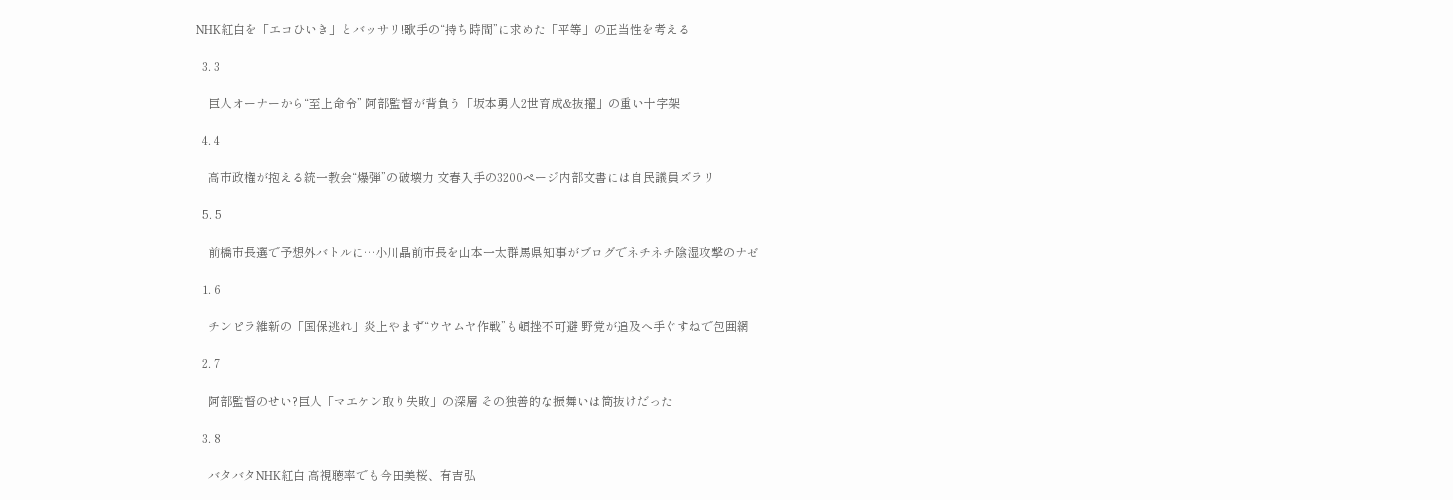NHK紅白を「エコひいき」とバッサリ!歌手の“持ち時間”に求めた「平等」の正当性を考える

  3. 3

    巨人オーナーから“至上命令” 阿部監督が背負う「坂本勇人2世育成&抜擢」の重い十字架

  4. 4

    高市政権が抱える統一教会“爆弾”の破壊力 文春入手の3200ページ内部文書には自民議員ズラリ

  5. 5

    前橋市長選で予想外バトルに…小川晶前市長を山本一太群馬県知事がブログでネチネチ陰湿攻撃のナゼ

  1. 6

    チンピラ維新の「国保逃れ」炎上やまず“ウヤムヤ作戦”も頓挫不可避 野党が追及へ手ぐすねで包囲網

  2. 7

    阿部監督のせい?巨人「マエケン取り失敗」の深層 その独善的な振舞いは筒抜けだった

  3. 8

    バタバタNHK紅白 高視聴率でも今田美桜、有吉弘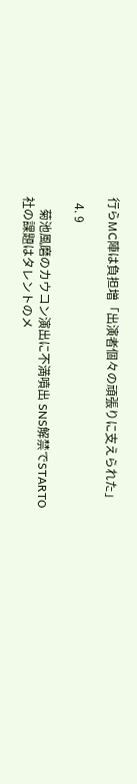行らMC陣は負担増「出演者個々の頑張りに支えられた」

  4. 9

    菊池風磨のカウコン演出に不満噴出 SNS解禁でSTARTO社の課題はタレントのメ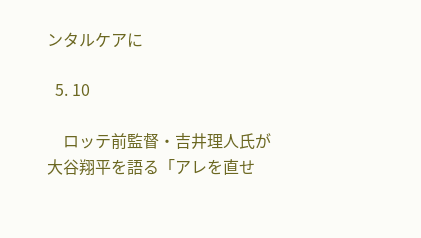ンタルケアに

  5. 10

    ロッテ前監督・吉井理人氏が大谷翔平を語る「アレを直せ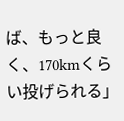ば、もっと良く、170kmくらい投げられる」